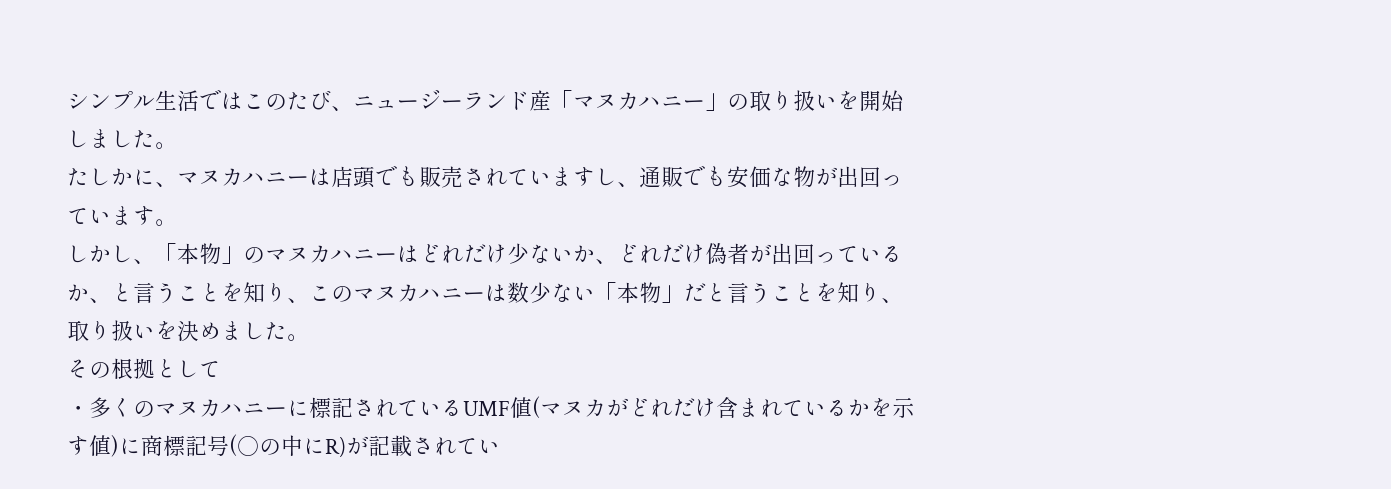シンプル生活ではこのたび、ニュージーランド産「マヌカハニー」の取り扱いを開始しました。
たしかに、マヌカハニーは店頭でも販売されていますし、通販でも安価な物が出回っています。
しかし、「本物」のマヌカハニーはどれだけ少ないか、どれだけ偽者が出回っているか、と言うことを知り、このマヌカハニーは数少ない「本物」だと言うことを知り、取り扱いを決めました。
その根拠として
・多くのマヌカハニーに標記されているUMF値(マヌカがどれだけ含まれているかを示す値)に商標記号(○の中にR)が記載されてい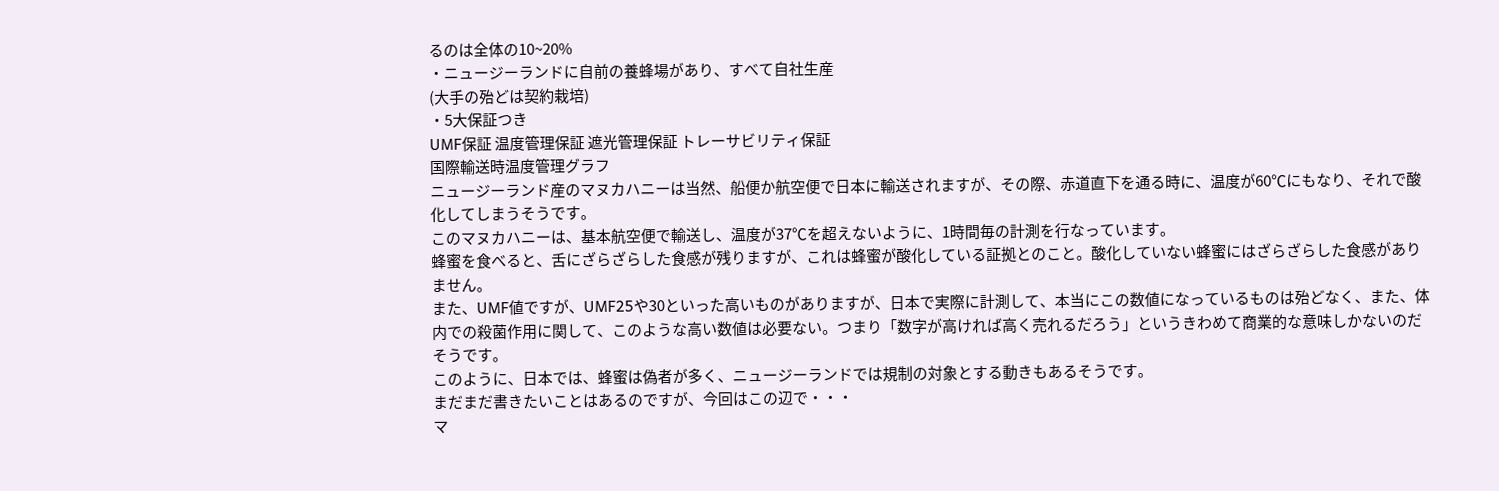るのは全体の10~20%
・ニュージーランドに自前の養蜂場があり、すべて自社生産
(大手の殆どは契約栽培)
・5大保証つき
UMF保証 温度管理保証 遮光管理保証 トレーサビリティ保証
国際輸送時温度管理グラフ
ニュージーランド産のマヌカハニーは当然、船便か航空便で日本に輸送されますが、その際、赤道直下を通る時に、温度が60℃にもなり、それで酸化してしまうそうです。
このマヌカハニーは、基本航空便で輸送し、温度が37℃を超えないように、1時間毎の計測を行なっています。
蜂蜜を食べると、舌にざらざらした食感が残りますが、これは蜂蜜が酸化している証拠とのこと。酸化していない蜂蜜にはざらざらした食感がありません。
また、UMF値ですが、UMF25や30といった高いものがありますが、日本で実際に計測して、本当にこの数値になっているものは殆どなく、また、体内での殺菌作用に関して、このような高い数値は必要ない。つまり「数字が高ければ高く売れるだろう」というきわめて商業的な意味しかないのだそうです。
このように、日本では、蜂蜜は偽者が多く、ニュージーランドでは規制の対象とする動きもあるそうです。
まだまだ書きたいことはあるのですが、今回はこの辺で・・・
マ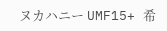ヌカハニー UMF15+ 希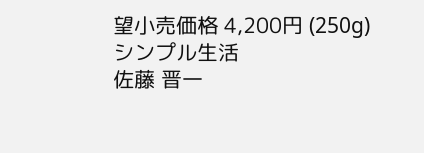望小売価格 4,200円 (250g)
シンプル生活
佐藤 晋一